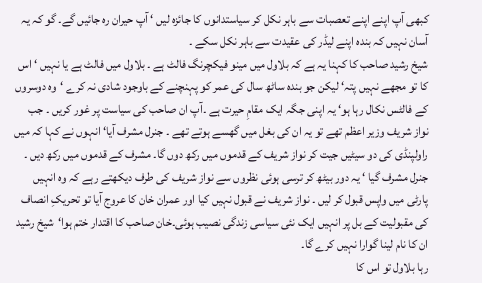کبھی آپ اپنے اپنے تعصبات سے باہر نکل کر سیاستدانوں کا جائزہ لیں ‘ آپ حیران رہ جائیں گے۔ گو کہ یہ آسان نہیں کہ بندہ اپنے لیڈر کی عقیدت سے باہر نکل سکے ۔
شیخ رشید صاحب کا کہنا یہ ہے کہ بلاول میں مینو فیکچرنگ فالٹ ہے ۔ بلاول میں فالٹ ہے یا نہیں ‘ اس کا تو مجھے نہیں پتہ‘ لیکن جو بندہ ساٹھ سال کی عمر کو پہنچنے کے باوجود شادی نہ کرے ‘وہ دوسروں کے فالٹس نکال رہا ہو‘ یہ اپنی جگہ ایک مقامِ حیرت ہے ۔آپ ان صاحب کی سیاست پر غور کریں ۔ جب نواز شریف وزیر اعظم تھے تو یہ ان کی بغل میں گھسے ہوتے تھے ۔ جنرل مشرف آیا‘ انہوں نے کہا کہ میں راولپنڈی کی دو سیٹیں جیت کر نواز شریف کے قدموں میں رکھ دوں گا۔ مشرف کے قدموں میں رکھ دیں ۔ جنرل مشرف گیا ‘ یہ دور بیٹھ کر ترسی ہوئی نظروں سے نواز شریف کی طرف دیکھتے رہے کہ وہ انہیں پارٹی میں واپس قبول کر لیں ۔ نواز شریف نے قبول نہیں کیا اور عمران خان کا عروج آیا تو تحریکِ انصاف کی مقبولیت کے بل پر انہیں ایک نئی سیاسی زندگی نصیب ہوئی۔خان صاحب کا اقتدار ختم ہوا‘شیخ رشید ان کا نام لینا گوارا نہیں کرے گا۔
رہا بلاول تو اس کا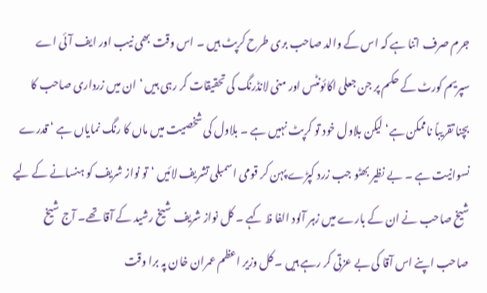جرم صرف اتنا ہے کہ اس کے والد صاحب بری طرح کرپٹ ہیں ۔ اس وقت بھی نیب اور ایف آئی اے سپریم کورٹ کے حکم پر جن جعلی اکائونٹس اور منی لانڈرنگ کی تحقیقات کر رہی ہیں ‘ ان میں زرداری صاحب کا بچنا تقریباً ناممکن ہے‘ لیکن بلاول خود تو کرپٹ نہیں ہے ۔ بلاول کی شخصیت میں ماں کا رنگ نمایاں ہے ‘ قدرے نسوانیت ہے ۔ بے نظیر بھٹو جب زرد کپڑے پہن کر قومی اسمبلی تشریف لائیں ‘تو نواز شریف کو ہنسانے کے لیے شیخ صاحب نے ان کے بارے میں زہر آلود الفا ظ کہے ۔ کل نواز شریف شیخ رشید کے آقا تھے۔ آج شیخ صاحب اپنے اس آقا کی بے عزتی کر رہے ہیں ۔ کل وزیر اعظم عمران خان پہ برا وقت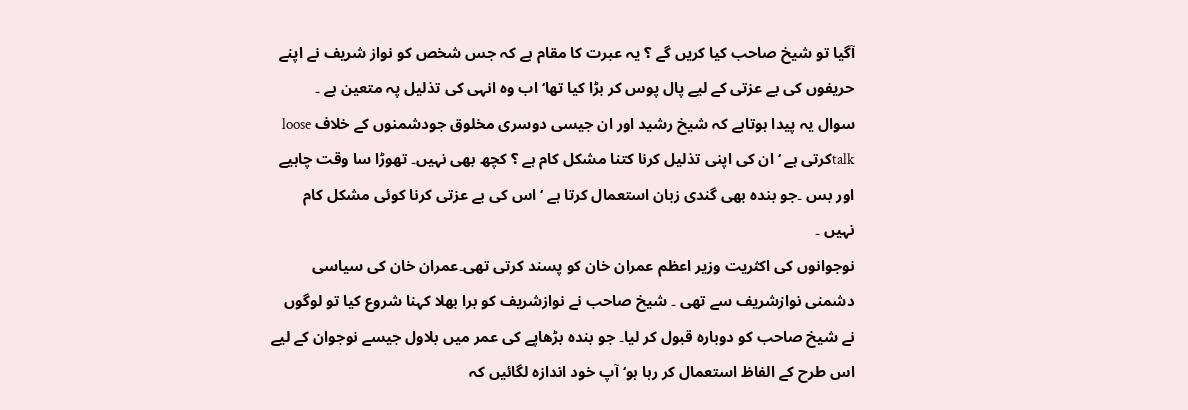آگیا تو شیخ صاحب کیا کریں گے ؟ یہ عبرت کا مقام ہے کہ جس شخص کو نواز شریف نے اپنے حریفوں کی بے عزتی کے لیے پال پوس کر بڑا کیا تھا‘ اب وہ انہی کی تذلیل پہ متعین ہے ۔
سوال یہ پیدا ہوتاہے کہ شیخ رشید اور ان جیسی دوسری مخلوق جودشمنوں کے خلاف loose talkکرتی ہے ‘ ان کی اپنی تذلیل کرنا کتنا مشکل کام ہے ؟ کچھ بھی نہیں۔ تھوڑا سا وقت چاہیے اور بس ۔جو بندہ بھی گندی زبان استعمال کرتا ہے ‘ اس کی بے عزتی کرنا کوئی مشکل کام نہیں ۔
نوجوانوں کی اکثریت وزیر اعظم عمران خان کو پسند کرتی تھی۔عمران خان کی سیاسی دشمنی نوازشریف سے تھی ۔ شیخ صاحب نے نوازشریف کو برا بھلا کہنا شروع کیا تو لوگوں نے شیخ صاحب کو دوبارہ قبول کر لیا۔ جو بندہ بڑھاپے کی عمر میں بلاول جیسے نوجوان کے لیے اس طرح کے الفاظ استعمال کر رہا ہو‘ آپ خود اندازہ لگائیں کہ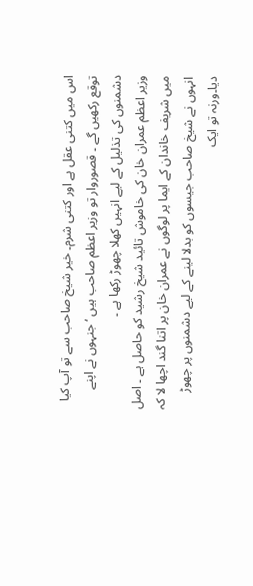اس میں کتنی عقل ہے اور کتنی شرم۔ خیر شیخ صاحب سے تو آپ کیا توقع رکھیں گے ۔ قصوروار تو وزیر اعظم صاحب ہیں ‘ جنہوں نے اپنے دشمنوں کی تذلیل کے لیے انہیں کھلا چھوڑ رکھا ہے ۔
وزیر اعظم عمران خان کی خاموش تائید شیخ رشید کو حاصل ہے ۔ اصل میں شریف خاندان کے ایما پر لوگوں نے عمران خان پر اتنا گند اچھا لا کہ انہوں نے شیخ صاحب جیسوں کو بدلا لینے کے لیے دشمنوں پر چھوڑ دیا۔ورنہ تو ایک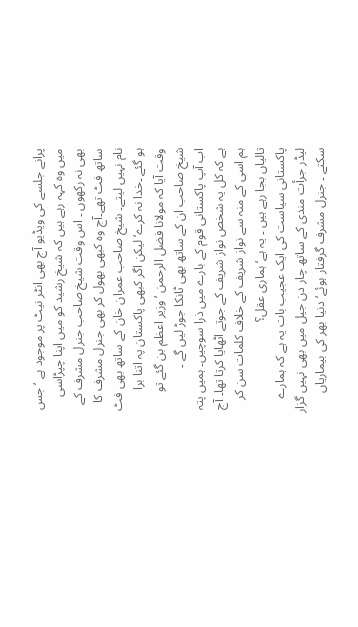پرانے جلسے کی ویڈیو آج بھی انٹر نیٹ پر موجود ہے ‘ جس میں وہ کہہ رہے ہیں کہ شیخ رشید کو میں اپنا چپڑاسی بھی نہ رکھوں ۔ اس وقت شیخ صاحب جنرل مشرف کے ساتھ فٹ تھے۔آج وہ کبھی بھول کر بھی جنرل مشرف کا نام نہیں لیتے۔ شیخ صاحب عمران خان کے ساتھ بھی فٹ ہو گئے ۔خدا نہ کرے‘ لیکن اگر کبھی پاکستان پہ اتنا برا وقت آیا کہ مولانا فضل الرحمن ‘وزیر اعظم بن گئے تو شیخ صاحب ان کے ساتھ بھی ٹانکا جوڑ لیں گے ۔
اب آپ پاکستانی قوم کے بارے میں ذرا سوچیں۔ ہمیں پتہ ہے کہ کل یہ شخص نواز شریف کے جوتے اٹھایا کرتا تھا۔ آج ہم اسی کے منہ سے نواز شریف کے خلاف کلمات سن کر تالیاں بجا رہے ہیں ۔ یہ ہے‘ ہماری عقل؟
پاکستانی سیاست کی ایک عجیب بات یہ ہے کہ ہمارے لیڈر جرأت مندی کے ساتھ چار دن جیل میں بھی نہیں گزار سکتے ۔ جنرل مشرف گرفتار ہوئے‘ دنیا بھر کی بیماریاں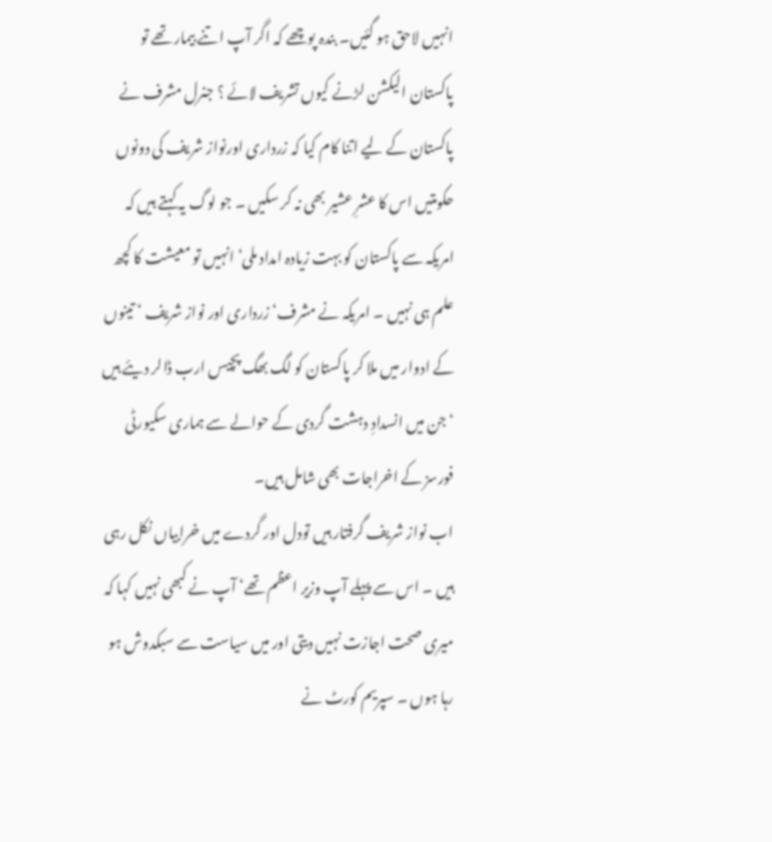انہیں لاحق ہو گئیں۔ بندہ پوچھے کہ اگر آپ اتنے بیمار تھے تو پاکستان الیکشن لڑنے کیوں تشریف لائے ؟ جنرل مشرف نے پاکستان کے لیے اتنا کام کیا کہ زرداری اورنواز شریف کی دونوں حکومتیں اس کا عشرِ عشیر بھی نہ کر سکیں ۔ جو لوگ یہ کہتے ہیں کہ امریکہ سے پاکستان کو بہت زیادہ امداد ملی‘ انہیں تو معیشت کا کچھ علم ہی نہیں ۔ امریکہ نے مشرف‘ زرداری اور نواز شریف ‘ تینوں کے ادوار میں ملا کر پاکستان کو لگ بھگ پچیس ارب ڈالر دیئے ہیں ‘ جن میں انسدادِ دہشت گردی کے حوالے سے ہماری سکیورٹی فورسز کے اخراجات بھی شامل ہیں۔
اب نواز شریف گرفتار ہیں تودل اور گردے میں خرابیاں نکل رہی ہیں ۔ اس سے پہلے آپ وزیر اعظم تھے‘ آپ نے کبھی نہیں کہا کہ میری صحت اجازت نہیں دیتی اور میں سیاست سے سبکدوش ہو رہا ہوں ۔ سپریم کورٹ نے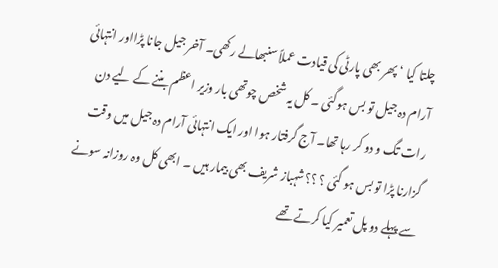چلتا کیا ‘ پھر بھی پارٹی کی قیادت عملاً سنبھالے رکھی۔ آخر جیل جانا پڑااور انتہائی آرام دہ جیل تو بس ہوگئی ۔ کل یہ شخص چوتھی بار وزیر اعظم بننے کے لیے دن رات تگ و دو کر رہا تھا۔ آج گرفتار ہوا اور ایک انتہائی آرام دہ جیل میں وقت گزارنا پڑا تو بس ہو گئی ؟ ؟؟شہباز شریف بھی بیمار ہیں ۔ ابھی کل وہ روزانہ سونے سے پہلے دو پل تعمیر کیا کرتے تھے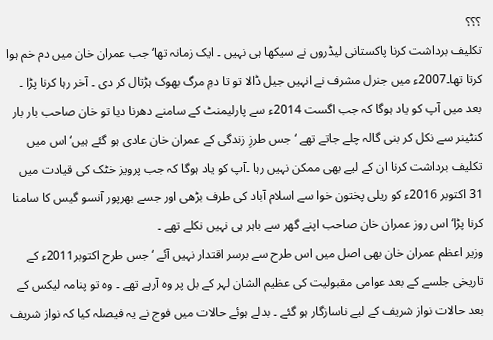؟؟؟
تکلیف برداشت کرنا پاکستانی لیڈروں نے سیکھا ہی نہیں ۔ ایک زمانہ تھا‘ جب عمران خان میں دم خم ہوا کرتا تھا۔2007ء میں جنرل مشرف نے انہیں جیل ڈالا تو تا دمِ مرگ بھوک ہڑتال کر دی ۔ آخر رہا کرنا پڑا ۔ بعد میں آپ کو یاد ہوگا کہ جب اگست 2014ء سے پارلیمنٹ کے سامنے دھرنا دیا تو خان صاحب بار بار کنٹینر سے نکل کر بنی گالہ چلے جاتے تھے ‘ جس طرزِ زندگی کے عمران خان عادی ہو گئے ہیں‘ اس میں تکلیف برداشت کرنا ان کے لیے بھی ممکن نہیں رہا ۔آپ کو یاد ہوگا کہ جب پرویز خٹک کی قیادت میں 31 اکتوبر 2016ء کو ریلی پختون خوا سے اسلام آباد کی طرف بڑھی اور جسے بھرپور آنسو گیس کا سامنا کرنا پڑا‘ اس روز عمران خان صاحب اپنے گھر سے باہر ہی نہیں نکلے تھے ۔
وزیر اعظم عمران خان بھی اصل میں اس طرح سے برسر اقتدار نہیں آئے ‘ جس طرح اکتوبر2011ء کے تاریخی جلسے کے بعد عوامی مقبولیت کی عظیم الشان لہر کے بل پر وہ آرہے تھے ۔ وہ تو پنامہ لیکس کے بعد حالات نواز شریف کے لیے ناسازگار ہو گئے ۔ بدلے ہوئے حالات میں فوج نے یہ فیصلہ کیا کہ نواز شریف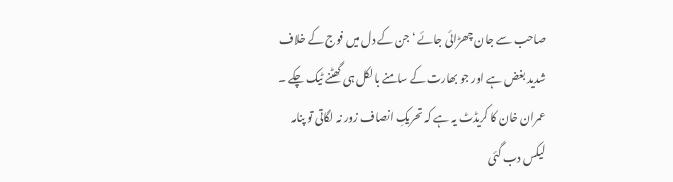صاحب سے جان چھڑائی جائے ‘ جن کے دل میں فوج کے خلاف شدید بغض ہے اور جو بھارت کے سامنے بالکل ہی گھٹنے ٹیک چکے ۔
عمران خان کا کریڈٹ یہ ہے کہ تحریکِ انصاف زور نہ لگاتی تو پنامہ لیکس دب گئی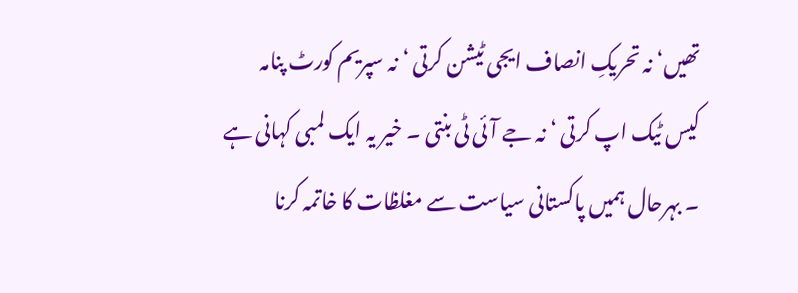تھیں‘ نہ تحریکِ انصاف ایجی ٹیشن کرتی ‘ نہ سپریم کورٹ پنامہ کیس ٹیک اپ کرتی ‘ نہ جے آئی ٹی بنتی ۔ خیر یہ ایک لمبی کہانی ہے ۔ بہرحال ہمیں پاکستانی سیاست سے مغلظات کا خاتمہ کرنا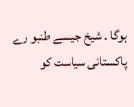ہوگا ۔ شیخ جیسے طنبو رے پاکستانی سیاست کو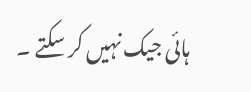ہائی جیک نہیں کر سکتے ۔